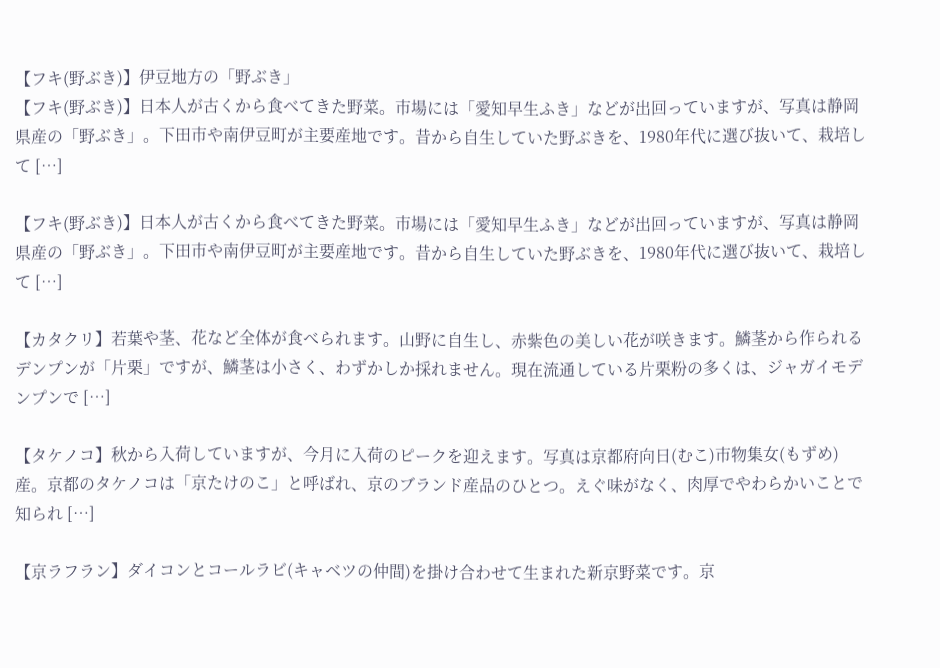【フキ(野ぶき)】伊豆地方の「野ぶき」
【フキ(野ぶき)】日本人が古くから食べてきた野菜。市場には「愛知早生ふき」などが出回っていますが、写真は静岡県産の「野ぶき」。下田市や南伊豆町が主要産地です。昔から自生していた野ぶきを、1980年代に選び抜いて、栽培して […]

【フキ(野ぶき)】日本人が古くから食べてきた野菜。市場には「愛知早生ふき」などが出回っていますが、写真は静岡県産の「野ぶき」。下田市や南伊豆町が主要産地です。昔から自生していた野ぶきを、1980年代に選び抜いて、栽培して […]

【カタクリ】若葉や茎、花など全体が食べられます。山野に自生し、赤紫色の美しい花が咲きます。鱗茎から作られるデンプンが「片栗」ですが、鱗茎は小さく、わずかしか採れません。現在流通している片栗粉の多くは、ジャガイモデンプンで […]

【タケノコ】秋から入荷していますが、今月に入荷のピークを迎えます。写真は京都府向日(むこ)市物集女(もずめ)産。京都のタケノコは「京たけのこ」と呼ばれ、京のブランド産品のひとつ。えぐ味がなく、肉厚でやわらかいことで知られ […]

【京ラフラン】ダイコンとコールラビ(キャベツの仲間)を掛け合わせて生まれた新京野菜です。京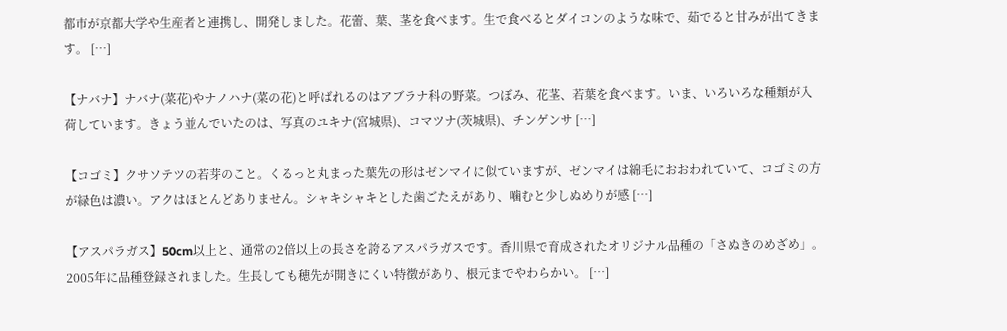都市が京都大学や生産者と連携し、開発しました。花蕾、葉、茎を食べます。生で食べるとダイコンのような味で、茹でると甘みが出てきます。 […]

【ナバナ】ナバナ(菜花)やナノハナ(菜の花)と呼ばれるのはアブラナ科の野菜。つぼみ、花茎、若葉を食べます。いま、いろいろな種類が入荷しています。きょう並んでいたのは、写真のユキナ(宮城県)、コマツナ(茨城県)、チンゲンサ […]

【コゴミ】クサソテツの若芽のこと。くるっと丸まった葉先の形はゼンマイに似ていますが、ゼンマイは綿毛におおわれていて、コゴミの方が緑色は濃い。アクはほとんどありません。シャキシャキとした歯ごたえがあり、噛むと少しぬめりが感 […]

【アスパラガス】50cm以上と、通常の2倍以上の長さを誇るアスパラガスです。香川県で育成されたオリジナル品種の「さぬきのめざめ」。2005年に品種登録されました。生長しても穂先が開きにくい特徴があり、根元までやわらかい。 […]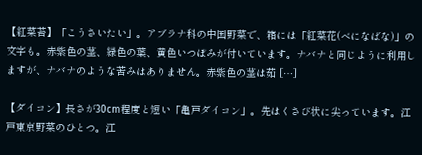【紅菜苔】「こうさいたい」。アブラナ科の中国野菜で、箱には「紅菜花(べになばな)」の文字も。赤紫色の茎、緑色の葉、黄色いつぼみが付いています。ナバナと同じように利用しますが、ナバナのような苦みはありません。赤紫色の茎は茹 […]

【ダイコン】長さが30cm程度と短い「亀戸ダイコン」。先はくさび状に尖っています。江戸東京野菜のひとつ。江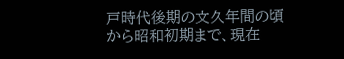戸時代後期の文久年間の頃から昭和初期まで、現在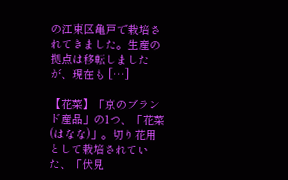の江東区亀戸で栽培されてきました。生産の拠点は移転しましたが、現在も […]

【花菜】「京のブランド産品」の1つ、「花菜(はなな)」。切り花用として栽培されていた、「伏見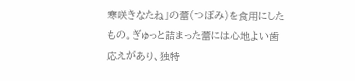寒咲きなたね」の蕾(つぼみ)を食用にしたもの。ぎゅっと詰まった蕾には心地よい歯応えがあり、独特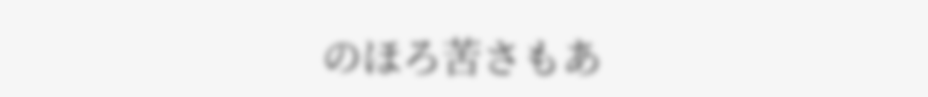のほろ苦さもあ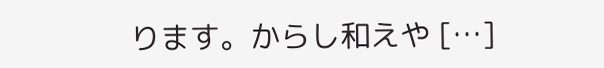ります。からし和えや […]